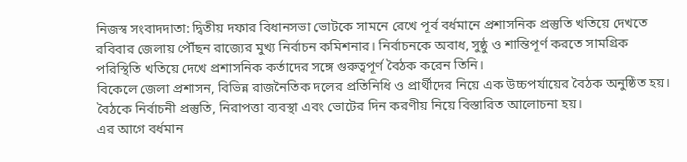নিজস্ব সংবাদদাতা: দ্বিতীয় দফার বিধানসভা ভোটকে সামনে রেখে পূর্ব বর্ধমানে প্রশাসনিক প্রস্তুতি খতিয়ে দেখতে রবিবার জেলায় পৌঁছন রাজ্যের মুখ্য নির্বাচন কমিশনার। নির্বাচনকে অবাধ, সুষ্ঠু ও শান্তিপূর্ণ করতে সামগ্রিক পরিস্থিতি খতিয়ে দেখে প্রশাসনিক কর্তাদের সঙ্গে গুরুত্বপূর্ণ বৈঠক করেন তিনি।
বিকেলে জেলা প্রশাসন, বিভিন্ন রাজনৈতিক দলের প্রতিনিধি ও প্রার্থীদের নিয়ে এক উচ্চপর্যায়ের বৈঠক অনুষ্ঠিত হয়। বৈঠকে নির্বাচনী প্রস্তুতি, নিরাপত্তা ব্যবস্থা এবং ভোটের দিন করণীয় নিয়ে বিস্তারিত আলোচনা হয়।
এর আগে বর্ধমান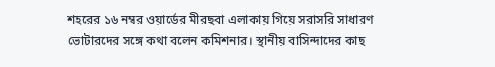শহরের ১৬ নম্বর ওয়ার্ডের মীরছবা এলাকায় গিয়ে সরাসরি সাধারণ ভোটারদের সঙ্গে কথা বলেন কমিশনার। স্থানীয় বাসিন্দাদের কাছ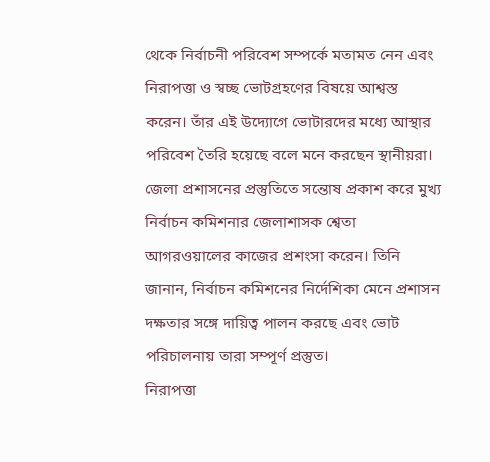থেকে নির্বাচনী পরিবেশ সম্পর্কে মতামত নেন এবং নিরাপত্তা ও স্বচ্ছ ভোটগ্রহণের বিষয়ে আশ্বস্ত করেন। তাঁর এই উদ্যোগে ভোটারদের মধ্যে আস্থার পরিবেশ তৈরি হয়েছে বলে মনে করছেন স্থানীয়রা।
জেলা প্রশাসনের প্রস্তুতিতে সন্তোষ প্রকাশ করে মুখ্য নির্বাচন কমিশনার জেলাশাসক শ্বেতা আগরওয়ালের কাজের প্রশংসা করেন। তিনি জানান, নির্বাচন কমিশনের নির্দেশিকা মেনে প্রশাসন দক্ষতার সঙ্গে দায়িত্ব পালন করছে এবং ভোট পরিচালনায় তারা সম্পূর্ণ প্রস্তুত।
নিরাপত্তা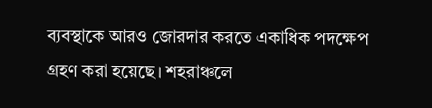ব্যবস্থাকে আরও জোরদার করতে একাধিক পদক্ষেপ গ্রহণ করা হয়েছে। শহরাঞ্চলে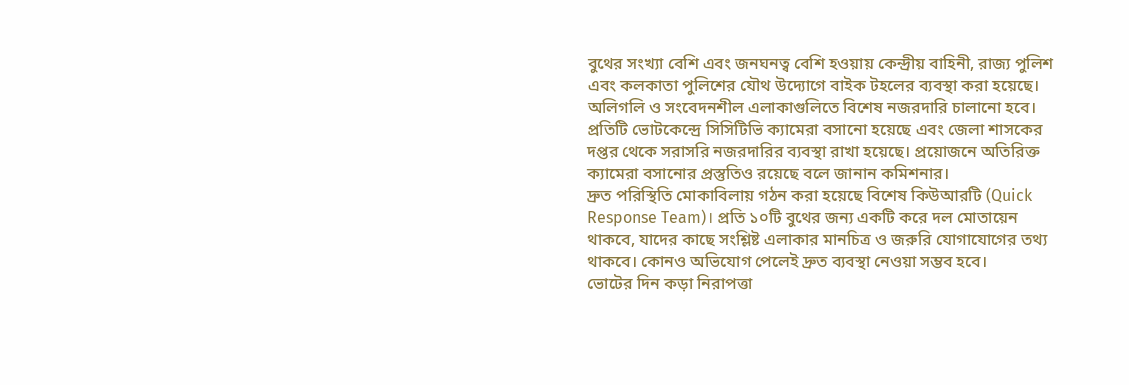বুথের সংখ্যা বেশি এবং জনঘনত্ব বেশি হওয়ায় কেন্দ্রীয় বাহিনী, রাজ্য পুলিশ এবং কলকাতা পুলিশের যৌথ উদ্যোগে বাইক টহলের ব্যবস্থা করা হয়েছে। অলিগলি ও সংবেদনশীল এলাকাগুলিতে বিশেষ নজরদারি চালানো হবে।
প্রতিটি ভোটকেন্দ্রে সিসিটিভি ক্যামেরা বসানো হয়েছে এবং জেলা শাসকের দপ্তর থেকে সরাসরি নজরদারির ব্যবস্থা রাখা হয়েছে। প্রয়োজনে অতিরিক্ত ক্যামেরা বসানোর প্রস্তুতিও রয়েছে বলে জানান কমিশনার।
দ্রুত পরিস্থিতি মোকাবিলায় গঠন করা হয়েছে বিশেষ কিউআরটি (Quick Response Team)। প্রতি ১০টি বুথের জন্য একটি করে দল মোতায়েন থাকবে, যাদের কাছে সংশ্লিষ্ট এলাকার মানচিত্র ও জরুরি যোগাযোগের তথ্য থাকবে। কোনও অভিযোগ পেলেই দ্রুত ব্যবস্থা নেওয়া সম্ভব হবে।
ভোটের দিন কড়া নিরাপত্তা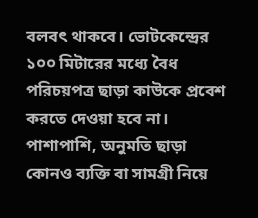বলবৎ থাকবে। ভোটকেন্দ্রের ১০০ মিটারের মধ্যে বৈধ পরিচয়পত্র ছাড়া কাউকে প্রবেশ করতে দেওয়া হবে না। পাশাপাশি, অনুমতি ছাড়া কোনও ব্যক্তি বা সামগ্রী নিয়ে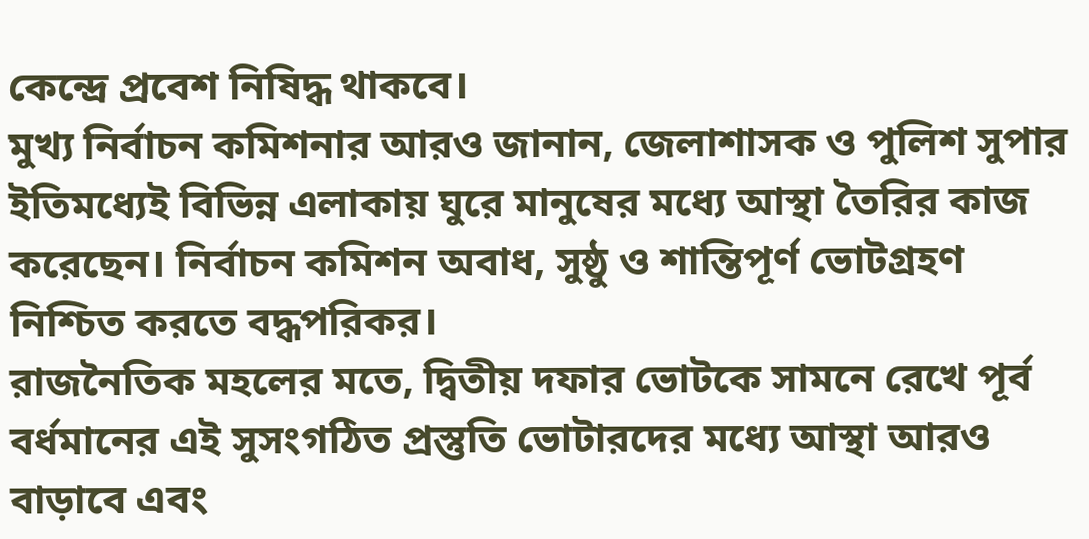কেন্দ্রে প্রবেশ নিষিদ্ধ থাকবে।
মুখ্য নির্বাচন কমিশনার আরও জানান, জেলাশাসক ও পুলিশ সুপার ইতিমধ্যেই বিভিন্ন এলাকায় ঘুরে মানুষের মধ্যে আস্থা তৈরির কাজ করেছেন। নির্বাচন কমিশন অবাধ, সুষ্ঠু ও শান্তিপূর্ণ ভোটগ্রহণ নিশ্চিত করতে বদ্ধপরিকর।
রাজনৈতিক মহলের মতে, দ্বিতীয় দফার ভোটকে সামনে রেখে পূর্ব বর্ধমানের এই সুসংগঠিত প্রস্তুতি ভোটারদের মধ্যে আস্থা আরও বাড়াবে এবং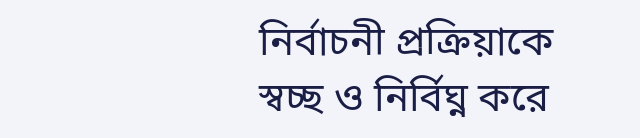নির্বাচনী প্রক্রিয়াকে স্বচ্ছ ও নির্বিঘ্ন করে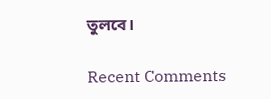তুলবে।

Recent Comments